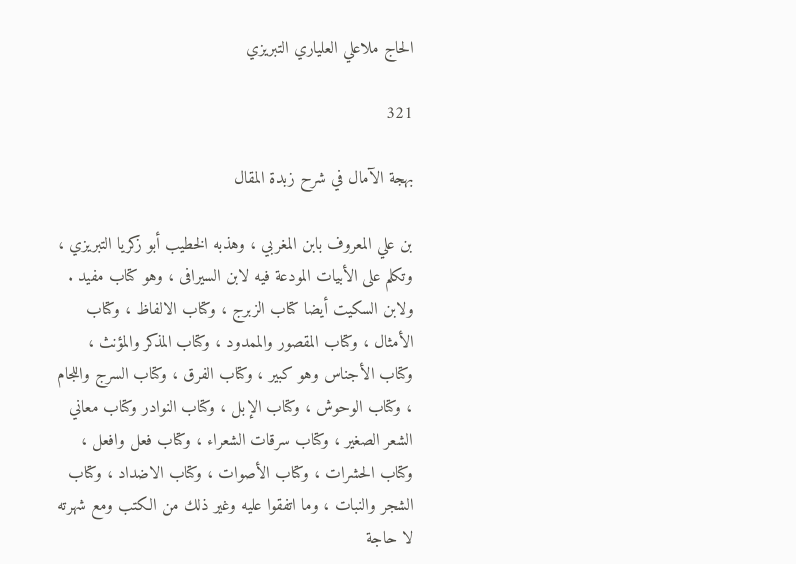الحاج ملاعلي العلياري التبريزي

321

بهجة الآمال في شرح زبدة المقال

بن علي المعروف بابن المغربي ، وهذبه الخطيب أبو زكريا التبريزي ، وتكلم على الأبيات المودعة فيه لابن السيرافى ، وهو كتاب مفيد . ولابن السكيت أيضا كتاب الزبرج ، وكتاب الالفاظ ، وكتاب الأمثال ، وكتاب المقصور والممدود ، وكتاب المذكر والمؤنث ، وكتاب الأجناس وهو كبير ، وكتاب الفرق ، وكتاب السرج واللجام ، وكتاب الوحوش ، وكتاب الإبل ، وكتاب النوادر وكتاب معاني الشعر الصغير ، وكتاب سرقات الشعراء ، وكتاب فعل وافعل ، وكتاب الحشرات ، وكتاب الأصوات ، وكتاب الاضداد ، وكتاب الشجر والنبات ، وما اتفقوا عليه وغير ذلك من الكتب ومع شهرته لا حاجة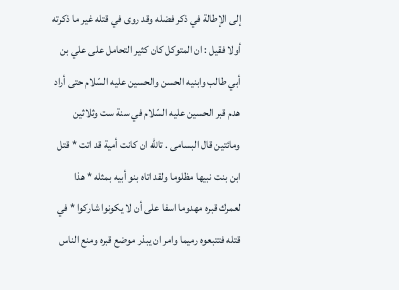إلى الإطالة في ذكر فضله وقد روى في قتله غير ما ذكرته أولا فقيل : ان المتوكل كان كثير التحامل على علي بن أبي طالب وابنيه الحسن والحسين عليه السّلام حتى أراد هدم قبر الحسين عليه السّلام في سنة ست وثلاثين ومائتين قال البسامى . تاللّه ان كانت أمية قد اتت * قتل ابن بنت نبيها مظلوما ولقد اتاه بنو أبيه بمثله * هذا لعمرك قبره مهدوما اسفا على أن لا يكونوا شاركوا * في قتله فتتبعوه رميما وامر ان يبذر موضع قبره ومنع الناس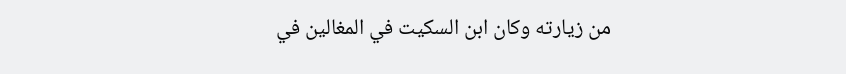من زيارته وكان ابن السكيت في المغالين في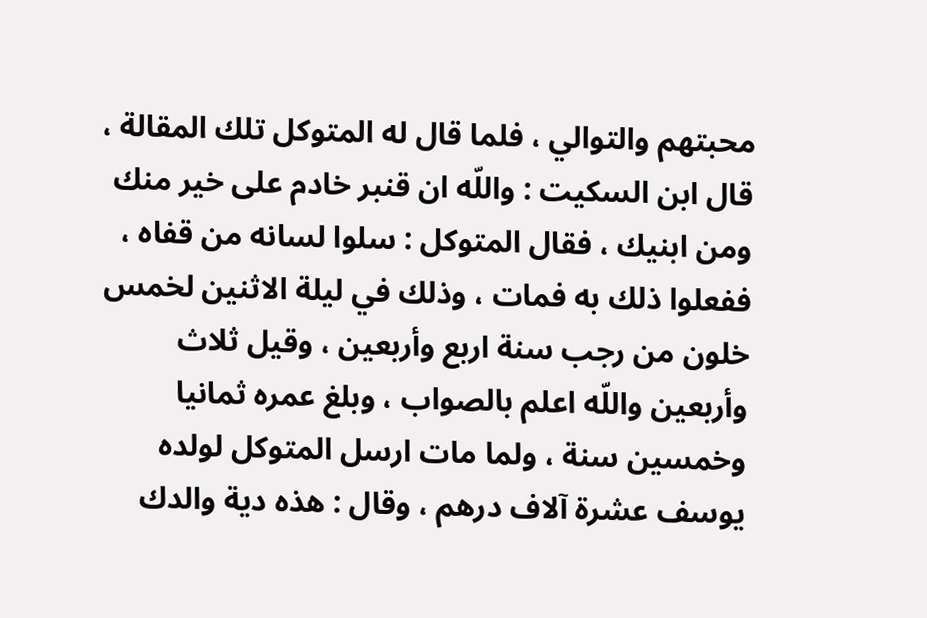محبتهم والتوالي ، فلما قال له المتوكل تلك المقالة ، قال ابن السكيت : واللّه ان قنبر خادم على خير منك ومن ابنيك ، فقال المتوكل : سلوا لسانه من قفاه ، ففعلوا ذلك به فمات ، وذلك في ليلة الاثنين لخمس خلون من رجب سنة اربع وأربعين ، وقيل ثلاث وأربعين واللّه اعلم بالصواب ، وبلغ عمره ثمانيا وخمسين سنة ، ولما مات ارسل المتوكل لولده يوسف عشرة آلاف درهم ، وقال : هذه دية والدك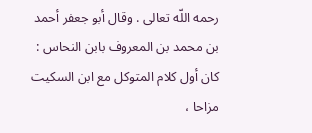رحمه اللّه تعالى . وقال أبو جعفر أحمد بن محمد بن المعروف بابن النحاس : كان أول كلام المتوكل مع ابن السكيت مزاحا ،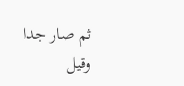ثم صار جدا وقيل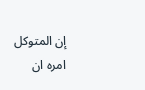إن المتوكل امره ان